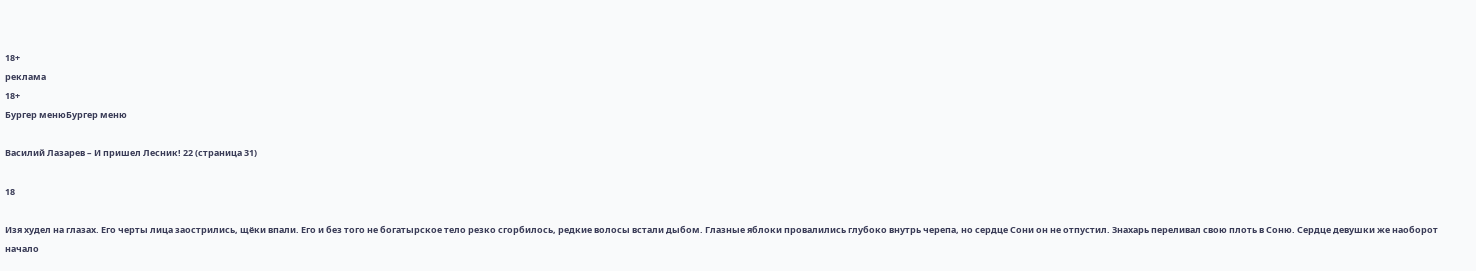18+
реклама
18+
Бургер менюБургер меню

Василий Лазарев – И пришел Лесник! 22 (страница 31)

18

Изя худел на глазах. Его черты лица заострились, щёки впали. Его и без того не богатырское тело резко сгорбилось, редкие волосы встали дыбом. Глазные яблоки провалились глубоко внутрь черепа, но сердце Сони он не отпустил. Знахарь переливал свою плоть в Соню. Сердце девушки же наоборот начало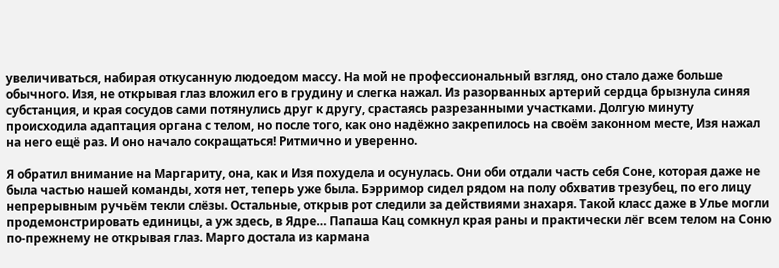увеличиваться, набирая откусанную людоедом массу. На мой не профессиональный взгляд, оно стало даже больше обычного. Изя, не открывая глаз вложил его в грудину и слегка нажал. Из разорванных артерий сердца брызнула синяя субстанция, и края сосудов сами потянулись друг к другу, срастаясь разрезанными участками. Долгую минуту происходила адаптация органа с телом, но после того, как оно надёжно закрепилось на своём законном месте, Изя нажал на него ещё раз. И оно начало сокращаться! Ритмично и уверенно.

Я обратил внимание на Маргариту, она, как и Изя похудела и осунулась. Они оби отдали часть себя Соне, которая даже не была частью нашей команды, хотя нет, теперь уже была. Бэрримор сидел рядом на полу обхватив трезубец, по его лицу непрерывным ручьём текли слёзы. Остальные, открыв рот следили за действиями знахаря. Такой класс даже в Улье могли продемонстрировать единицы, а уж здесь, в Ядре… Папаша Кац сомкнул края раны и практически лёг всем телом на Соню по-прежнему не открывая глаз. Марго достала из кармана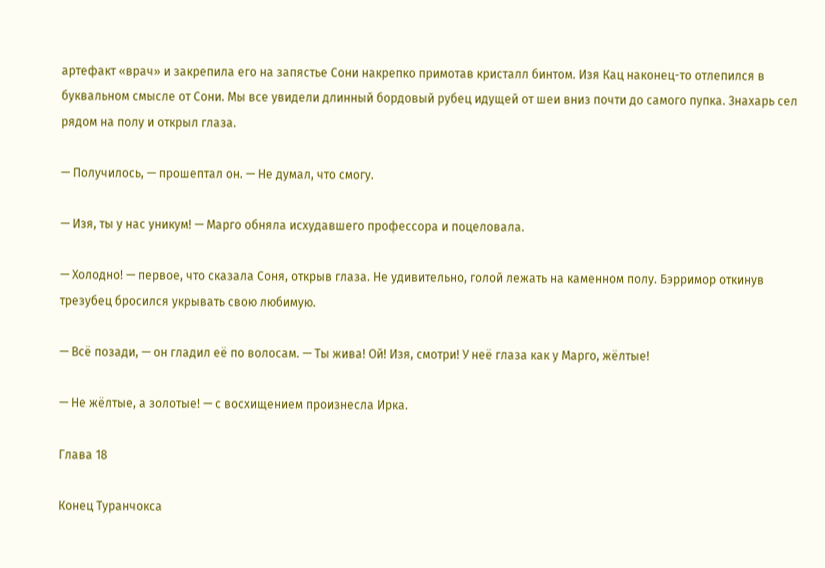артефакт «врач» и закрепила его на запястье Сони накрепко примотав кристалл бинтом. Изя Кац наконец-то отлепился в буквальном смысле от Сони. Мы все увидели длинный бордовый рубец идущей от шеи вниз почти до самого пупка. Знахарь сел рядом на полу и открыл глаза.

— Получилось, — прошептал он. — Не думал, что смогу.

— Изя, ты у нас уникум! — Марго обняла исхудавшего профессора и поцеловала.

— Холодно! — первое, что сказала Соня, открыв глаза. Не удивительно, голой лежать на каменном полу. Бэрримор откинув трезубец бросился укрывать свою любимую.

— Всё позади, — он гладил её по волосам. — Ты жива! Ой! Изя, смотри! У неё глаза как у Марго, жёлтые!

— Не жёлтые, а золотые! — с восхищением произнесла Ирка.

Глава 18

Конец Туранчокса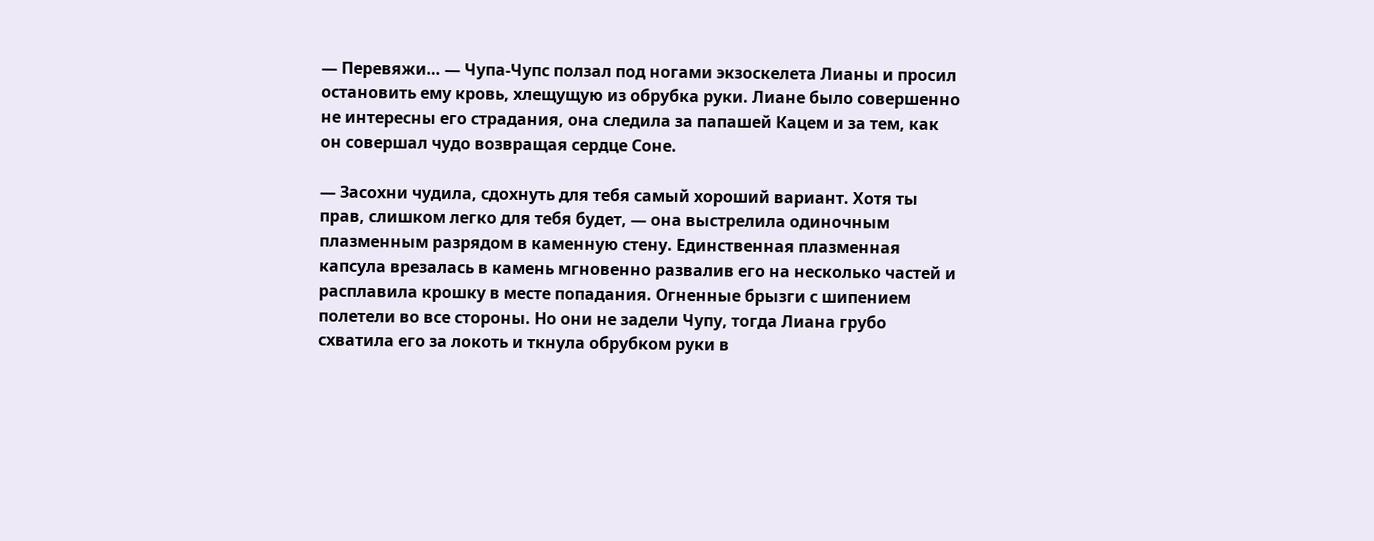— Перевяжи… — Чупа-Чупс ползал под ногами экзоскелета Лианы и просил остановить ему кровь, хлещущую из обрубка руки. Лиане было совершенно не интересны его страдания, она следила за папашей Кацем и за тем, как он совершал чудо возвращая сердце Соне.

— Засохни чудила, сдохнуть для тебя самый хороший вариант. Хотя ты прав, слишком легко для тебя будет, — она выстрелила одиночным плазменным разрядом в каменную стену. Единственная плазменная капсула врезалась в камень мгновенно развалив его на несколько частей и расплавила крошку в месте попадания. Огненные брызги с шипением полетели во все стороны. Но они не задели Чупу, тогда Лиана грубо схватила его за локоть и ткнула обрубком руки в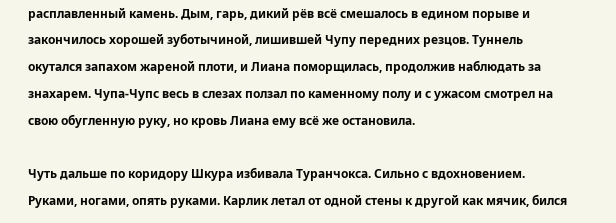расплавленный камень. Дым, гарь, дикий рёв всё смешалось в едином порыве и закончилось хорошей зуботычиной, лишившей Чупу передних резцов. Туннель окутался запахом жареной плоти, и Лиана поморщилась, продолжив наблюдать за знахарем. Чупа-Чупс весь в слезах ползал по каменному полу и с ужасом смотрел на свою обугленную руку, но кровь Лиана ему всё же остановила.

Чуть дальше по коридору Шкура избивала Туранчокса. Сильно с вдохновением. Руками, ногами, опять руками. Карлик летал от одной стены к другой как мячик, бился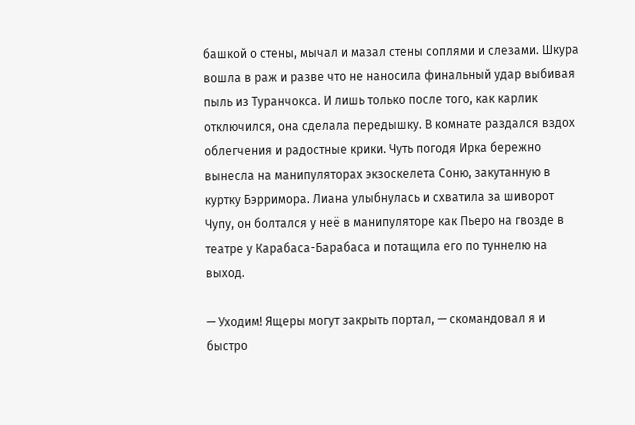башкой о стены, мычал и мазал стены соплями и слезами. Шкура вошла в раж и разве что не наносила финальный удар выбивая пыль из Туранчокса. И лишь только после того, как карлик отключился, она сделала передышку. В комнате раздался вздох облегчения и радостные крики. Чуть погодя Ирка бережно вынесла на манипуляторах экзоскелета Соню, закутанную в куртку Бэрримора. Лиана улыбнулась и схватила за шиворот Чупу, он болтался у неё в манипуляторе как Пьеро на гвозде в театре у Карабаса-Барабаса и потащила его по туннелю на выход.

— Уходим! Ящеры могут закрыть портал, — скомандовал я и быстро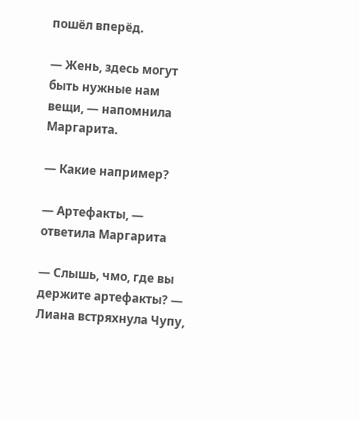пошёл вперёд.

— Жень, здесь могут быть нужные нам вещи, — напомнила Маргарита.

— Какие например?

— Артефакты, — ответила Маргарита

— Слышь, чмо, где вы держите артефакты? — Лиана встряхнула Чупу,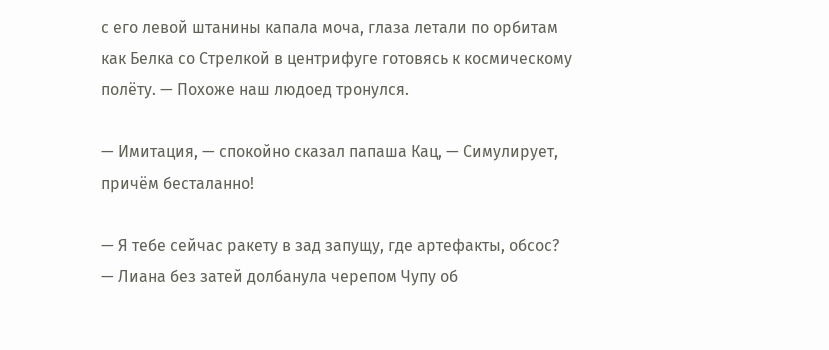с его левой штанины капала моча, глаза летали по орбитам как Белка со Стрелкой в центрифуге готовясь к космическому полёту. — Похоже наш людоед тронулся.

— Имитация, — спокойно сказал папаша Кац, — Симулирует, причём бесталанно!

— Я тебе сейчас ракету в зад запущу, где артефакты, обсос? — Лиана без затей долбанула черепом Чупу об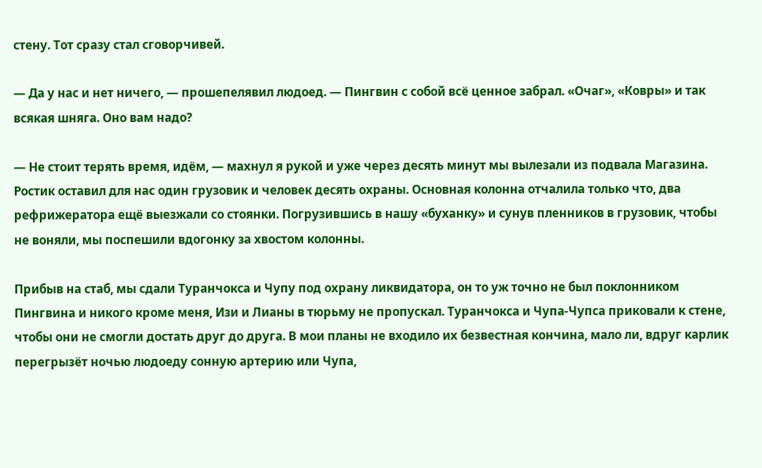стену. Тот сразу стал сговорчивей.

— Да у нас и нет ничего, — прошепелявил людоед. — Пингвин с собой всё ценное забрал. «Очаг», «Ковры» и так всякая шняга. Оно вам надо?

— Не стоит терять время, идём, — махнул я рукой и уже через десять минут мы вылезали из подвала Магазина. Ростик оставил для нас один грузовик и человек десять охраны. Основная колонна отчалила только что, два рефрижератора ещё выезжали со стоянки. Погрузившись в нашу «буханку» и сунув пленников в грузовик, чтобы не воняли, мы поспешили вдогонку за хвостом колонны.

Прибыв на стаб, мы сдали Туранчокса и Чупу под охрану ликвидатора, он то уж точно не был поклонником Пингвина и никого кроме меня, Изи и Лианы в тюрьму не пропускал. Туранчокса и Чупа-Чупса приковали к стене, чтобы они не смогли достать друг до друга. В мои планы не входило их безвестная кончина, мало ли, вдруг карлик перегрызёт ночью людоеду сонную артерию или Чупа,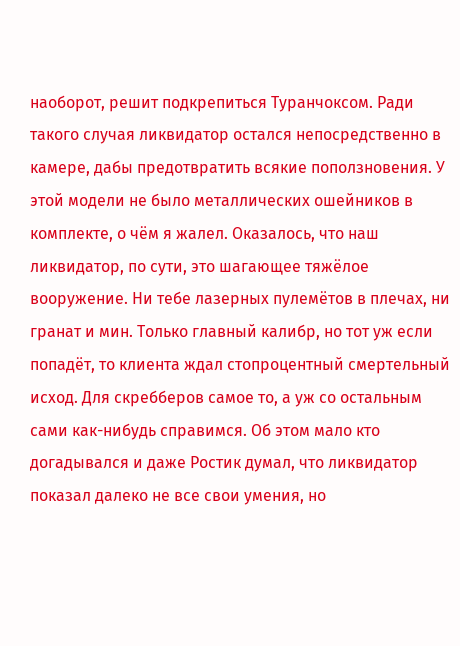наоборот, решит подкрепиться Туранчоксом. Ради такого случая ликвидатор остался непосредственно в камере, дабы предотвратить всякие поползновения. У этой модели не было металлических ошейников в комплекте, о чём я жалел. Оказалось, что наш ликвидатор, по сути, это шагающее тяжёлое вооружение. Ни тебе лазерных пулемётов в плечах, ни гранат и мин. Только главный калибр, но тот уж если попадёт, то клиента ждал стопроцентный смертельный исход. Для скребберов самое то, а уж со остальным сами как-нибудь справимся. Об этом мало кто догадывался и даже Ростик думал, что ликвидатор показал далеко не все свои умения, но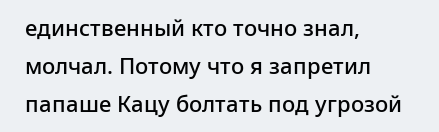единственный кто точно знал, молчал. Потому что я запретил папаше Кацу болтать под угрозой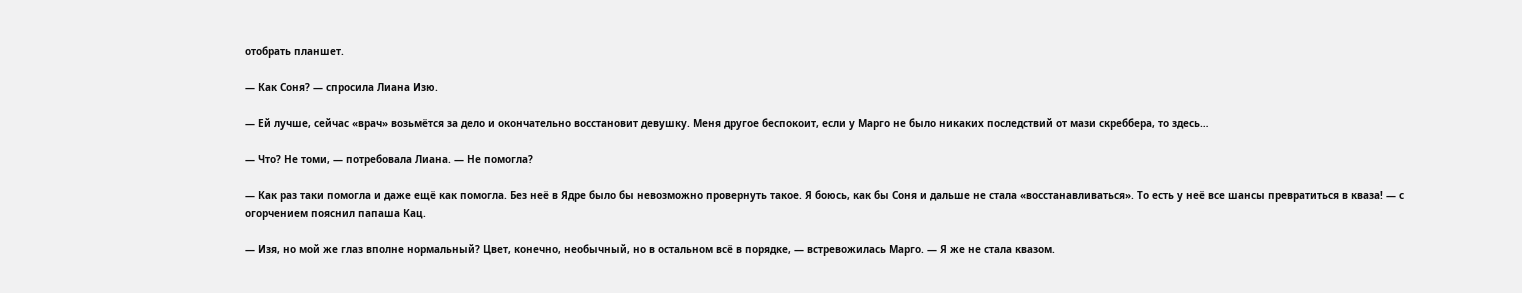отобрать планшет.

— Как Соня? — спросила Лиана Изю.

— Ей лучше, сейчас «врач» возьмётся за дело и окончательно восстановит девушку. Меня другое беспокоит, если у Марго не было никаких последствий от мази скреббера, то здесь…

— Что? Не томи, — потребовала Лиана. — Не помогла?

— Как раз таки помогла и даже ещё как помогла. Без неё в Ядре было бы невозможно провернуть такое. Я боюсь, как бы Соня и дальше не стала «восстанавливаться». То есть у неё все шансы превратиться в кваза! — с огорчением пояснил папаша Кац.

— Изя, но мой же глаз вполне нормальный? Цвет, конечно, необычный, но в остальном всё в порядке, — встревожилась Марго. — Я же не стала квазом.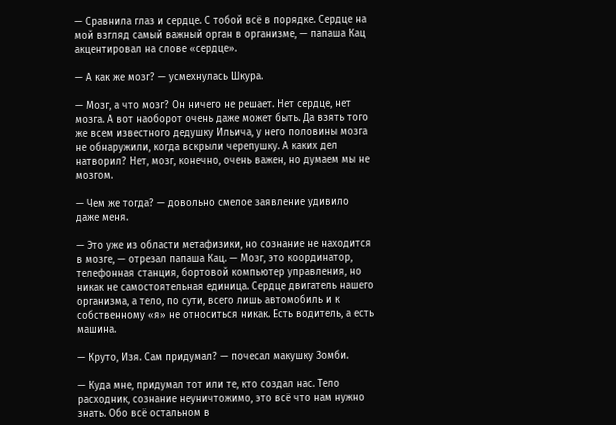— Сравнила глаз и сердце. С тобой всё в порядке. Сердце на мой взгляд самый важный орган в организме, — папаша Кац акцентировал на слове «сердце».

— А как же мозг? — усмехнулась Шкура.

— Мозг, а что мозг? Он ничего не решает. Нет сердце, нет мозга. А вот наоборот очень даже может быть. Да взять того же всем известного дедушку Ильича, у него половины мозга не обнаружили, когда вскрыли черепушку. А каких дел натворил? Нет, мозг, конечно, очень важен, но думаем мы не мозгом.

— Чем же тогда? — довольно смелое заявление удивило даже меня.

— Это уже из области метафизики, но сознание не находится в мозге, — отрезал папаша Кац. — Мозг, это координатор, телефонная станция, бортовой компьютер управления, но никак не самостоятельная единица. Сердце двигатель нашего организма, а тело, по сути, всего лишь автомобиль и к собственному «я» не относиться никак. Есть водитель, а есть машина.

— Круто, Изя. Сам придумал? — почесал макушку Зомби.

— Куда мне, придумал тот или те, кто создал нас. Тело расходник, сознание неуничтожимо, это всё что нам нужно знать. Обо всё остальном в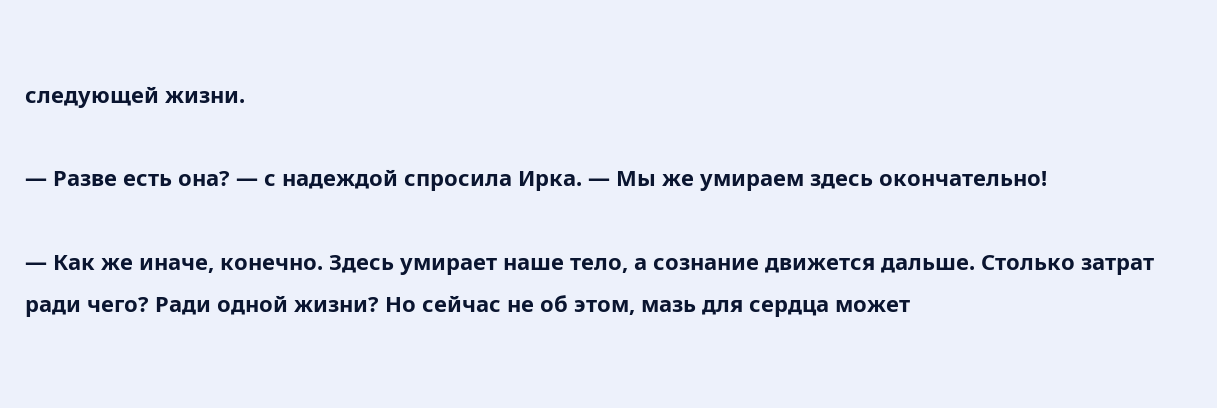следующей жизни.

— Разве есть она? — с надеждой спросила Ирка. — Мы же умираем здесь окончательно!

— Как же иначе, конечно. Здесь умирает наше тело, а сознание движется дальше. Столько затрат ради чего? Ради одной жизни? Но сейчас не об этом, мазь для сердца может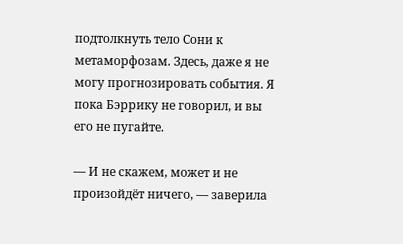подтолкнуть тело Сони к метаморфозам. Здесь, даже я не могу прогнозировать события. Я пока Бэррику не говорил, и вы его не пугайте.

— И не скажем, может и не произойдёт ничего, — заверила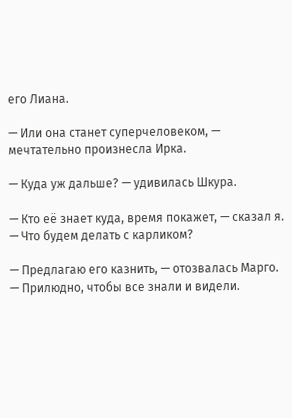его Лиана.

— Или она станет суперчеловеком, — мечтательно произнесла Ирка.

— Куда уж дальше? — удивилась Шкура.

— Кто её знает куда, время покажет, — сказал я. — Что будем делать с карликом?

— Предлагаю его казнить, — отозвалась Марго. — Прилюдно, чтобы все знали и видели.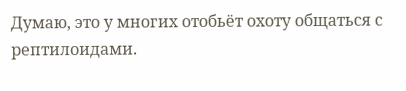Думаю, это у многих отобьёт охоту общаться с рептилоидами.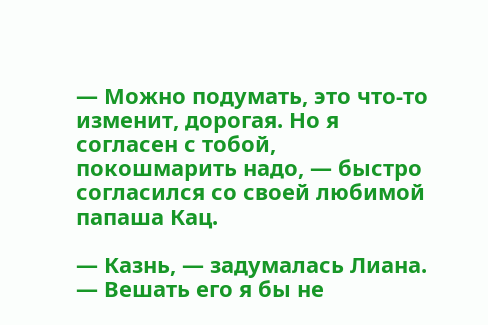— Можно подумать, это что-то изменит, дорогая. Но я согласен с тобой, покошмарить надо, — быстро согласился со своей любимой папаша Кац.

— Казнь, — задумалась Лиана. — Вешать его я бы не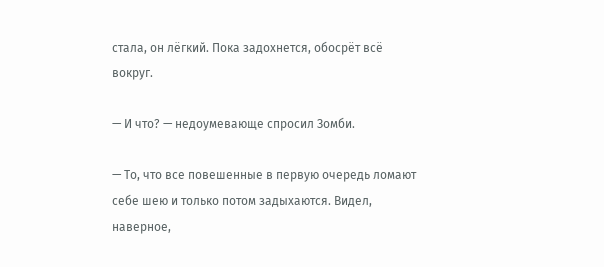стала, он лёгкий. Пока задохнется, обосрёт всё вокруг.

— И что? — недоумевающе спросил Зомби.

— То, что все повешенные в первую очередь ломают себе шею и только потом задыхаются. Видел, наверное,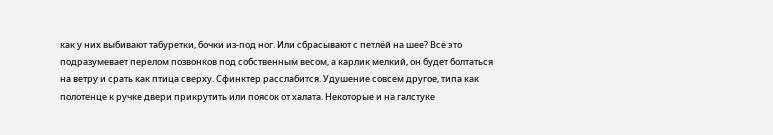как у них выбивают табуретки, бочки из-под ног. Или сбрасывают с петлёй на шее? Всё это подразумевает перелом позвонков под собственным весом, а карлик мелкий, он будет болтаться на ветру и срать как птица сверху. Сфинктер расслабится. Удушение совсем другое, типа как полотенце к ручке двери прикрутить или поясок от халата. Некоторые и на галстуке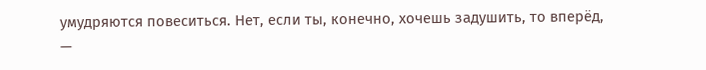умудряются повеситься. Нет, если ты, конечно, хочешь задушить, то вперёд, —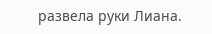развела руки Лиана.